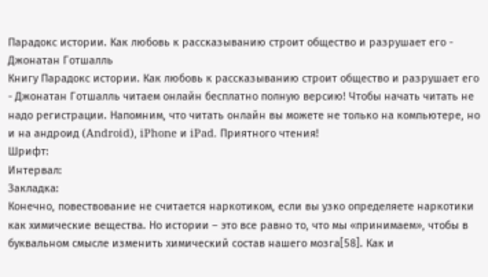Парадокс истории. Как любовь к рассказыванию строит общество и разрушает его - Джонатан Готшалль
Книгу Парадокс истории. Как любовь к рассказыванию строит общество и разрушает его - Джонатан Готшалль читаем онлайн бесплатно полную версию! Чтобы начать читать не надо регистрации. Напомним, что читать онлайн вы можете не только на компьютере, но и на андроид (Android), iPhone и iPad. Приятного чтения!
Шрифт:
Интервал:
Закладка:
Конечно, повествование не считается наркотиком, если вы узко определяете наркотики как химические вещества. Но истории – это все равно то, что мы «принимаем», чтобы в буквальном смысле изменить химический состав нашего мозга[58]. Как и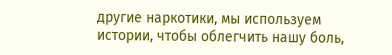другие наркотики, мы используем истории, чтобы облегчить нашу боль,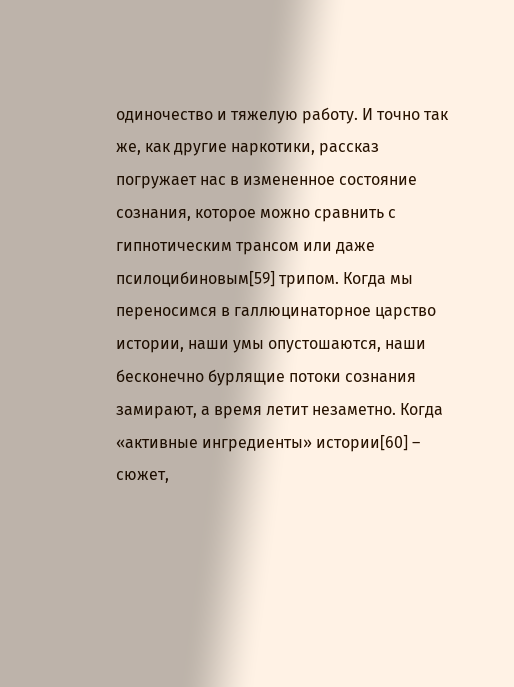одиночество и тяжелую работу. И точно так же, как другие наркотики, рассказ погружает нас в измененное состояние сознания, которое можно сравнить с гипнотическим трансом или даже псилоцибиновым[59] трипом. Когда мы переносимся в галлюцинаторное царство истории, наши умы опустошаются, наши бесконечно бурлящие потоки сознания замирают, а время летит незаметно. Когда «активные ингредиенты» истории[60] – сюжет,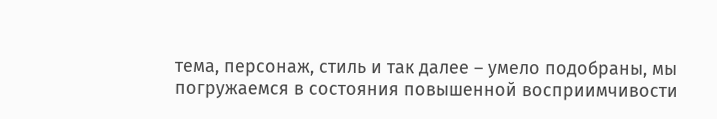тема, персонаж, стиль и так далее – умело подобраны, мы погружаемся в состояния повышенной восприимчивости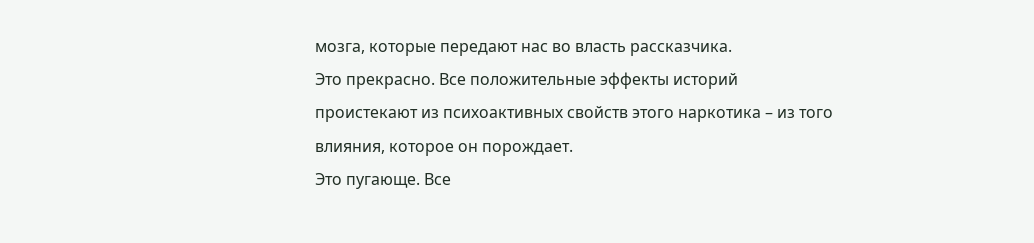мозга, которые передают нас во власть рассказчика.
Это прекрасно. Все положительные эффекты историй проистекают из психоактивных свойств этого наркотика – из того влияния, которое он порождает.
Это пугающе. Все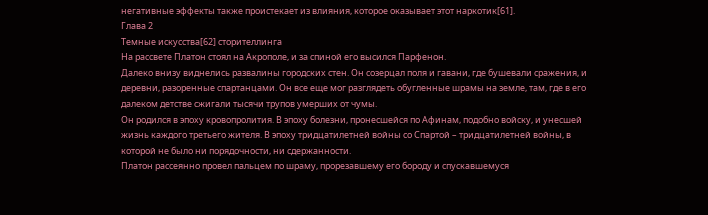негативные эффекты также проистекает из влияния, которое оказывает этот наркотик[61].
Глава 2
Темные искусства[62] сторителлинга
На рассвете Платон стоял на Акрополе, и за спиной его высился Парфенон.
Далеко внизу виднелись развалины городских стен. Он созерцал поля и гавани, где бушевали сражения, и деревни, разоренные спартанцами. Он все еще мог разглядеть обугленные шрамы на земле, там, где в его далеком детстве сжигали тысячи трупов умерших от чумы.
Он родился в эпоху кровопролития. В эпоху болезни, пронесшейся по Афинам, подобно войску, и унесшей жизнь каждого третьего жителя. В эпоху тридцатилетней войны со Спартой – тридцатилетней войны, в которой не было ни порядочности, ни сдержанности.
Платон рассеянно провел пальцем по шраму, прорезавшему его бороду и спускавшемуся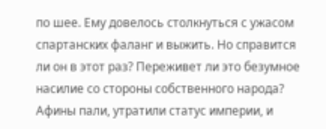по шее. Ему довелось столкнуться с ужасом спартанских фаланг и выжить. Но справится ли он в этот раз? Переживет ли это безумное насилие со стороны собственного народа?
Афины пали, утратили статус империи, и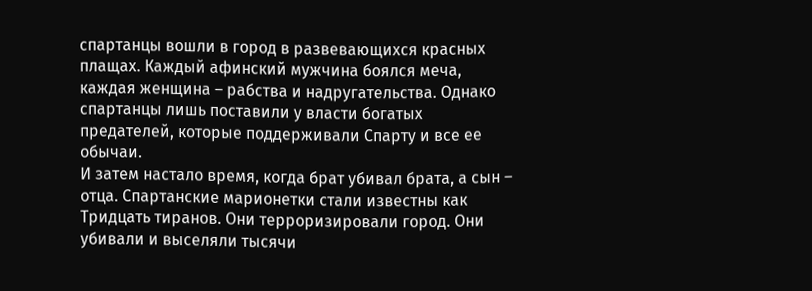спартанцы вошли в город в развевающихся красных плащах. Каждый афинский мужчина боялся меча, каждая женщина – рабства и надругательства. Однако спартанцы лишь поставили у власти богатых предателей, которые поддерживали Спарту и все ее обычаи.
И затем настало время, когда брат убивал брата, а сын – отца. Спартанские марионетки стали известны как Тридцать тиранов. Они терроризировали город. Они убивали и выселяли тысячи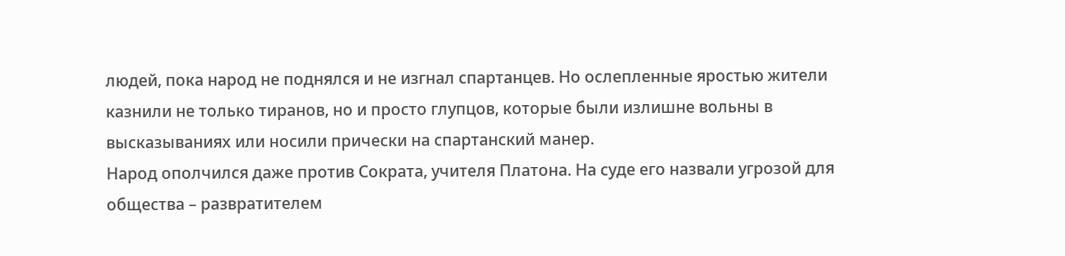людей, пока народ не поднялся и не изгнал спартанцев. Но ослепленные яростью жители казнили не только тиранов, но и просто глупцов, которые были излишне вольны в высказываниях или носили прически на спартанский манер.
Народ ополчился даже против Сократа, учителя Платона. На суде его назвали угрозой для общества – развратителем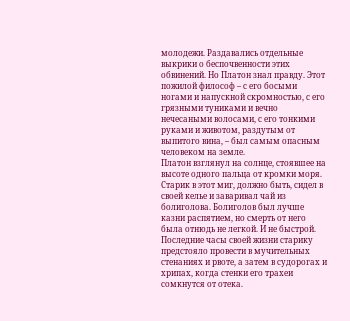молодежи. Раздавались отдельные выкрики о беспочвенности этих обвинений. Но Платон знал правду. Этот пожилой философ – с его босыми ногами и напускной скромностью, с его грязными туниками и вечно нечесаными волосами, с его тонкими руками и животом, раздутым от выпитого вина, – был самым опасным человеком на земле.
Платон взглянул на солнце, стоявшее на высоте одного пальца от кромки моря. Старик в этот миг, должно быть, сидел в своей келье и заваривал чай из болиголова. Болиголов был лучше казни распятием, но смерть от него была отнюдь не легкой. И не быстрой. Последние часы своей жизни старику предстояло провести в мучительных стенаниях и рвоте, а затем в судорогах и хрипах, когда стенки его трахеи сомкнутся от отека.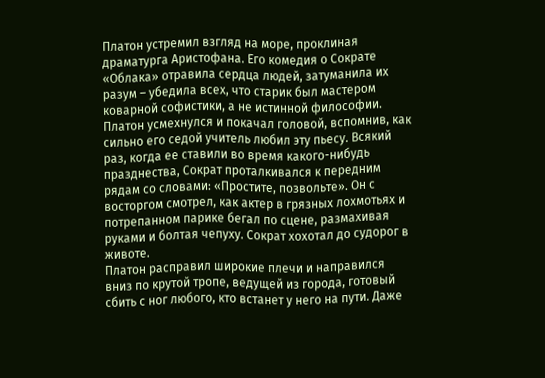Платон устремил взгляд на море, проклиная драматурга Аристофана. Его комедия о Сократе «Облака» отравила сердца людей, затуманила их разум – убедила всех, что старик был мастером коварной софистики, а не истинной философии. Платон усмехнулся и покачал головой, вспомнив, как сильно его седой учитель любил эту пьесу. Всякий раз, когда ее ставили во время какого-нибудь празднества, Сократ проталкивался к передним рядам со словами: «Простите, позвольте». Он с восторгом смотрел, как актер в грязных лохмотьях и потрепанном парике бегал по сцене, размахивая руками и болтая чепуху. Сократ хохотал до судорог в животе.
Платон расправил широкие плечи и направился вниз по крутой тропе, ведущей из города, готовый сбить с ног любого, кто встанет у него на пути. Даже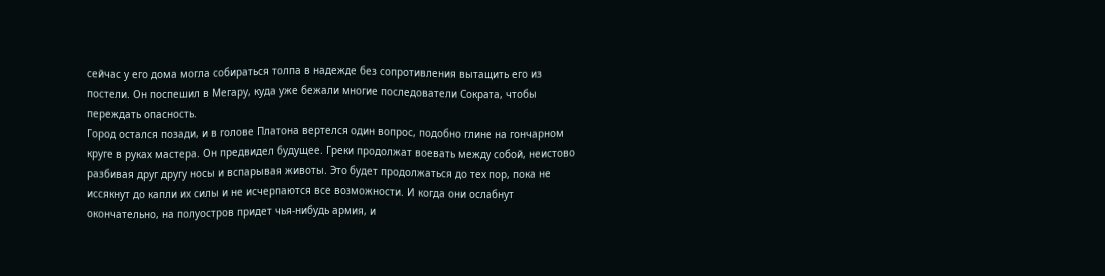сейчас у его дома могла собираться толпа в надежде без сопротивления вытащить его из постели. Он поспешил в Мегару, куда уже бежали многие последователи Сократа, чтобы переждать опасность.
Город остался позади, и в голове Платона вертелся один вопрос, подобно глине на гончарном круге в руках мастера. Он предвидел будущее. Греки продолжат воевать между собой, неистово разбивая друг другу носы и вспарывая животы. Это будет продолжаться до тех пор, пока не иссякнут до капли их силы и не исчерпаются все возможности. И когда они ослабнут окончательно, на полуостров придет чья-нибудь армия, и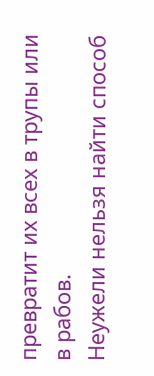превратит их всех в трупы или в рабов.
Неужели нельзя найти способ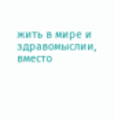жить в мире и здравомыслии, вместо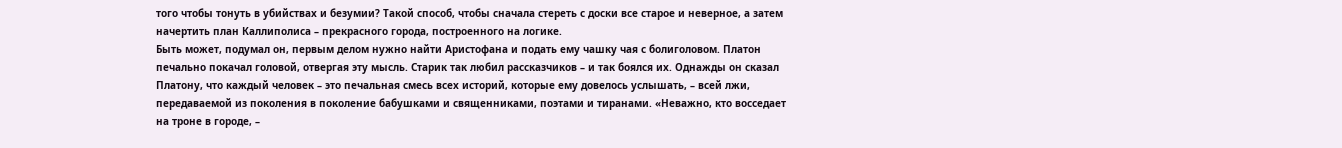того чтобы тонуть в убийствах и безумии? Такой способ, чтобы сначала стереть с доски все старое и неверное, а затем начертить план Каллиполиса – прекрасного города, построенного на логике.
Быть может, подумал он, первым делом нужно найти Аристофана и подать ему чашку чая с болиголовом. Платон печально покачал головой, отвергая эту мысль. Старик так любил рассказчиков – и так боялся их. Однажды он сказал Платону, что каждый человек – это печальная смесь всех историй, которые ему довелось услышать, – всей лжи, передаваемой из поколения в поколение бабушками и священниками, поэтами и тиранами. «Неважно, кто восседает на троне в городе, –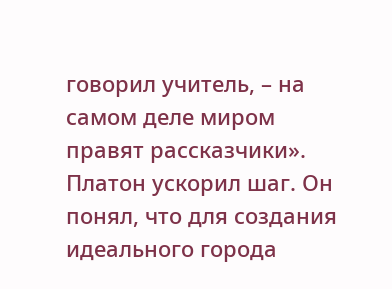говорил учитель, – на самом деле миром правят рассказчики». Платон ускорил шаг. Он понял, что для создания идеального города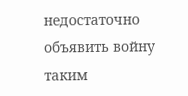недостаточно объявить войну таким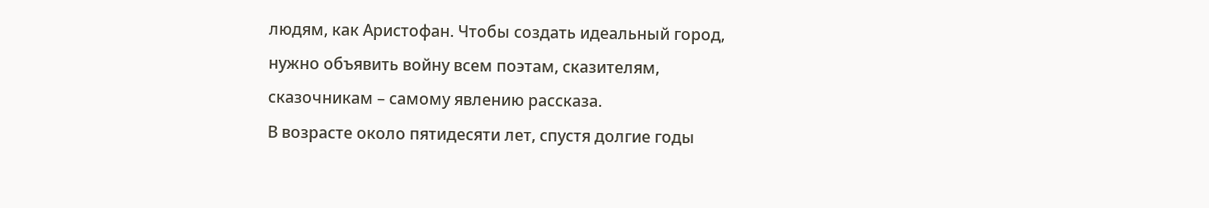людям, как Аристофан. Чтобы создать идеальный город, нужно объявить войну всем поэтам, сказителям, сказочникам – самому явлению рассказа.
В возрасте около пятидесяти лет, спустя долгие годы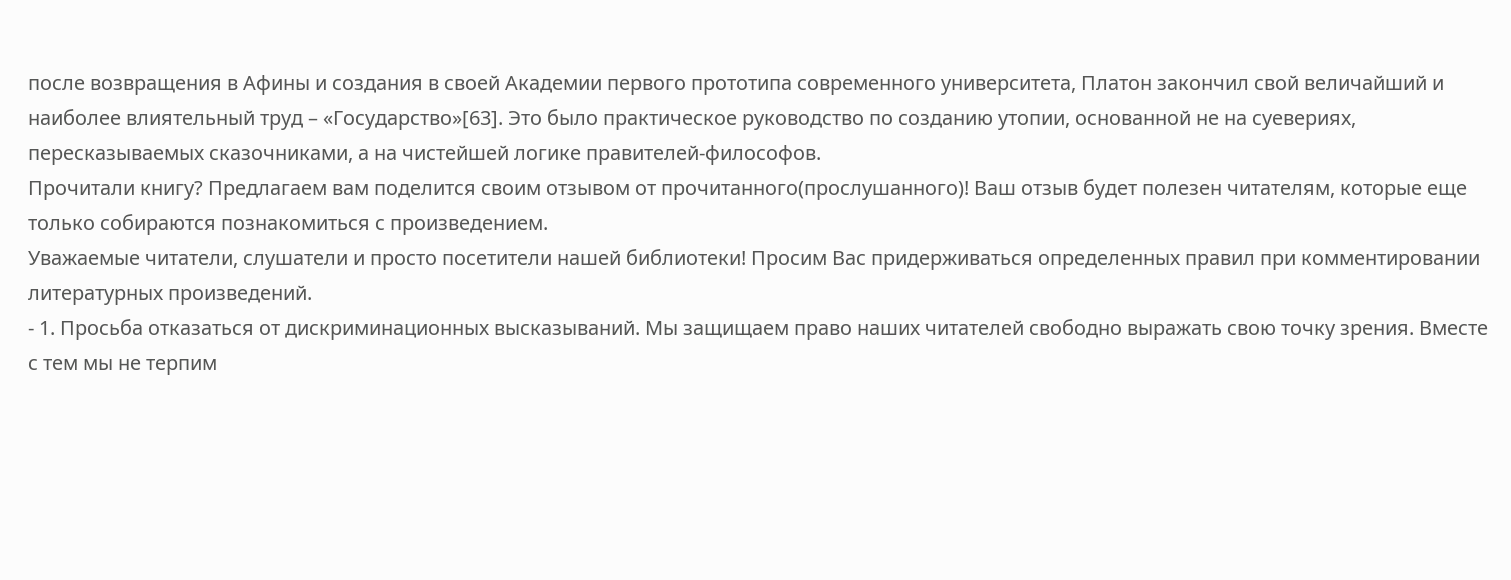после возвращения в Афины и создания в своей Академии первого прототипа современного университета, Платон закончил свой величайший и наиболее влиятельный труд – «Государство»[63]. Это было практическое руководство по созданию утопии, основанной не на суевериях, пересказываемых сказочниками, а на чистейшей логике правителей-философов.
Прочитали книгу? Предлагаем вам поделится своим отзывом от прочитанного(прослушанного)! Ваш отзыв будет полезен читателям, которые еще только собираются познакомиться с произведением.
Уважаемые читатели, слушатели и просто посетители нашей библиотеки! Просим Вас придерживаться определенных правил при комментировании литературных произведений.
- 1. Просьба отказаться от дискриминационных высказываний. Мы защищаем право наших читателей свободно выражать свою точку зрения. Вместе с тем мы не терпим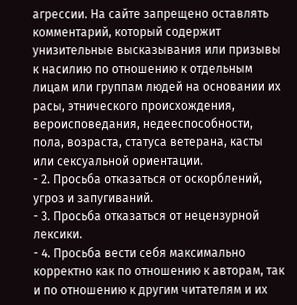агрессии. На сайте запрещено оставлять комментарий, который содержит унизительные высказывания или призывы к насилию по отношению к отдельным лицам или группам людей на основании их расы, этнического происхождения, вероисповедания, недееспособности, пола, возраста, статуса ветерана, касты или сексуальной ориентации.
- 2. Просьба отказаться от оскорблений, угроз и запугиваний.
- 3. Просьба отказаться от нецензурной лексики.
- 4. Просьба вести себя максимально корректно как по отношению к авторам, так и по отношению к другим читателям и их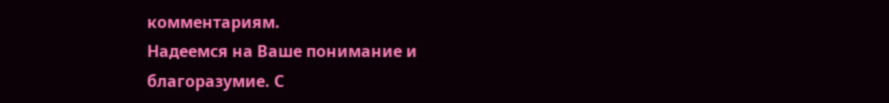комментариям.
Надеемся на Ваше понимание и благоразумие. С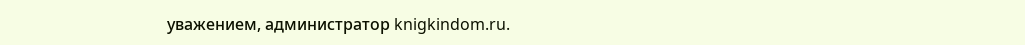уважением, администратор knigkindom.ru.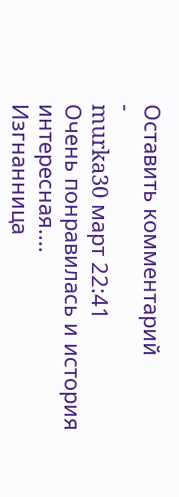Оставить комментарий
-
murka30 март 22:41
Очень понравилась и история интересная....
Изгнанница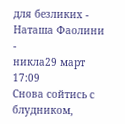для безликих - Наташа Фаолини
-
никла29 март 17:09
Снова сойтись с блудником,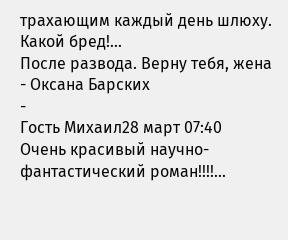трахающим каждый день шлюху. Какой бред!...
После развода. Верну тебя, жена - Оксана Барских
-
Гость Михаил28 март 07:40
Очень красивый научно-фантастический роман!!!!...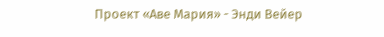Проект «Аве Мария» - Энди Вейер